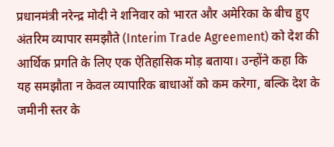प्रधानमंत्री नरेन्द्र मोदी ने शनिवार को भारत और अमेरिका के बीच हुए अंतरिम व्यापार समझौते (Interim Trade Agreement) को देश की आर्थिक प्रगति के लिए एक ऐतिहासिक मोड़ बताया। उन्होंने कहा कि यह समझौता न केवल व्यापारिक बाधाओं को कम करेगा, बल्कि देश के जमीनी स्तर के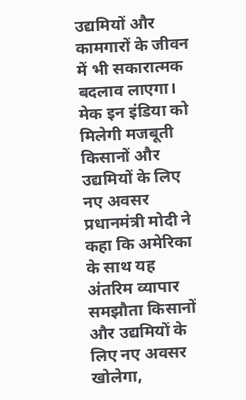उद्यमियों और कामगारों के जीवन में भी सकारात्मक बदलाव लाएगा।
मेक इन इंडिया को मिलेगी मजबूती
किसानों और उद्यमियों के लिए नए अवसर
प्रधानमंत्री मोदी ने कहा कि अमेरिका के साथ यह अंतरिम व्यापार समझौता किसानों और उद्यमियों के लिए नए अवसर खोलेगा,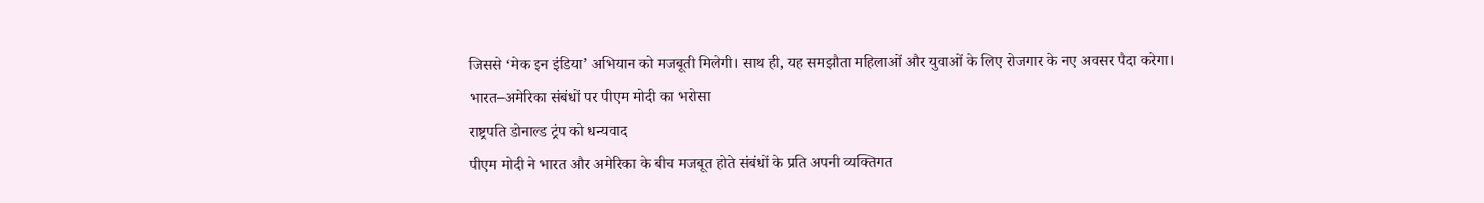जिससे ‘मेक इन इंडिया’ अभियान को मजबूती मिलेगी। साथ ही, यह समझौता महिलाओं और युवाओं के लिए रोजगार के नए अवसर पैदा करेगा।
भारत–अमेरिका संबंधों पर पीएम मोदी का भरोसा
राष्ट्रपति डोनाल्ड ट्रंप को धन्यवाद
पीएम मोदी ने भारत और अमेरिका के बीच मजबूत होते संबंधों के प्रति अपनी व्यक्तिगत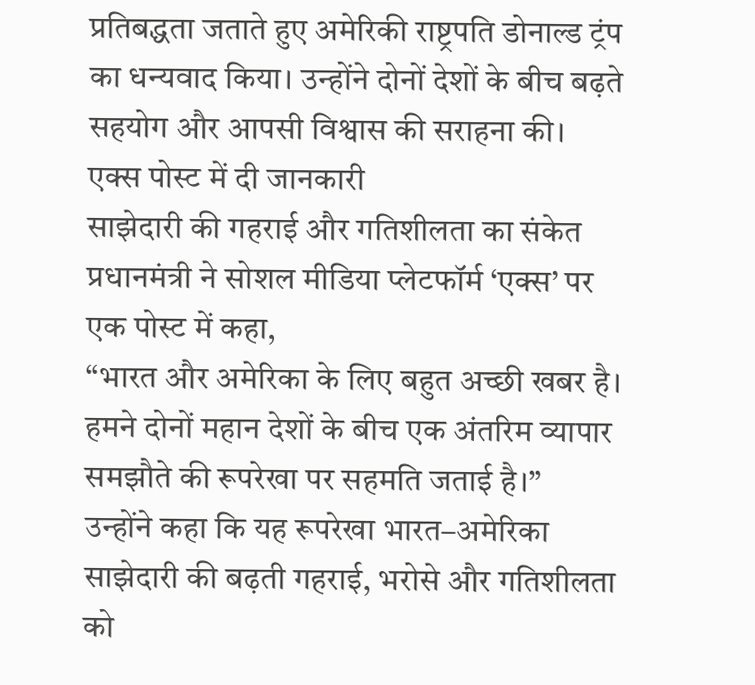प्रतिबद्धता जताते हुए अमेरिकी राष्ट्रपति डोनाल्ड ट्रंप का धन्यवाद किया। उन्होंने दोनों देशों के बीच बढ़ते सहयोग और आपसी विश्वास की सराहना की।
एक्स पोस्ट में दी जानकारी
साझेदारी की गहराई और गतिशीलता का संकेत
प्रधानमंत्री ने सोशल मीडिया प्लेटफॉर्म ‘एक्स’ पर एक पोस्ट में कहा,
“भारत और अमेरिका के लिए बहुत अच्छी खबर है। हमने दोनों महान देशों के बीच एक अंतरिम व्यापार समझौते की रूपरेखा पर सहमति जताई है।”
उन्होंने कहा कि यह रूपरेखा भारत–अमेरिका साझेदारी की बढ़ती गहराई, भरोसे और गतिशीलता को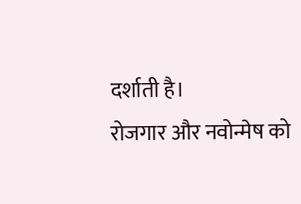दर्शाती है।
रोजगार और नवोन्मेष को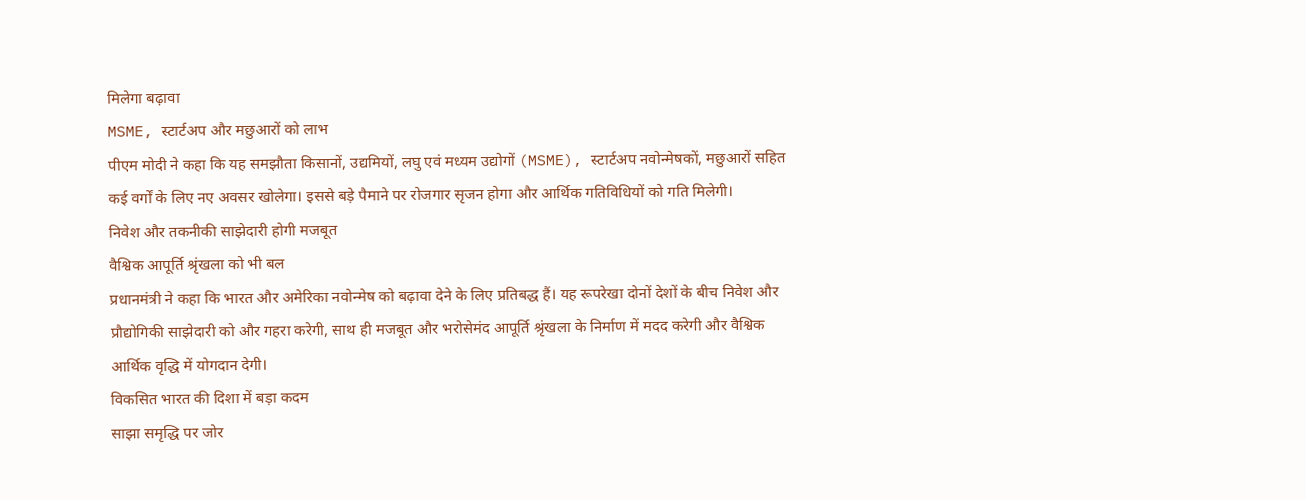मिलेगा बढ़ावा
MSME, स्टार्टअप और मछुआरों को लाभ
पीएम मोदी ने कहा कि यह समझौता किसानों, उद्यमियों, लघु एवं मध्यम उद्योगों (MSME), स्टार्टअप नवोन्मेषकों, मछुआरों सहित कई वर्गों के लिए नए अवसर खोलेगा। इससे बड़े पैमाने पर रोजगार सृजन होगा और आर्थिक गतिविधियों को गति मिलेगी।
निवेश और तकनीकी साझेदारी होगी मजबूत
वैश्विक आपूर्ति श्रृंखला को भी बल
प्रधानमंत्री ने कहा कि भारत और अमेरिका नवोन्मेष को बढ़ावा देने के लिए प्रतिबद्ध हैं। यह रूपरेखा दोनों देशों के बीच निवेश और प्रौद्योगिकी साझेदारी को और गहरा करेगी, साथ ही मजबूत और भरोसेमंद आपूर्ति श्रृंखला के निर्माण में मदद करेगी और वैश्विक आर्थिक वृद्धि में योगदान देगी।
विकसित भारत की दिशा में बड़ा कदम
साझा समृद्धि पर जोर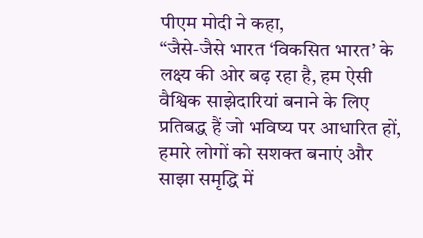पीएम मोदी ने कहा,
“जैसे-जैसे भारत ‘विकसित भारत’ के लक्ष्य की ओर बढ़ रहा है, हम ऐसी वैश्विक साझेदारियां बनाने के लिए प्रतिबद्ध हैं जो भविष्य पर आधारित हों, हमारे लोगों को सशक्त बनाएं और साझा समृद्धि में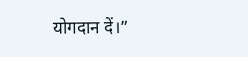योगदान दें।”